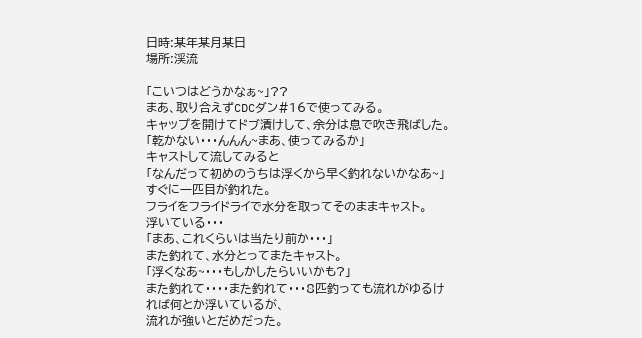日時:某年某月某日
場所:渓流

「こいつはどうかなぁ~」??
まあ、取り合えずCDCダン#16で使ってみる。
キャップを開けてドブ漬けして、余分は息で吹き飛ばした。
「乾かない・・・んんん~まあ、使ってみるか」
キャストして流してみると
「なんだって初めのうちは浮くから早く釣れないかなあ~」
すぐに一匹目が釣れた。
フライをフライドライで水分を取ってそのままキャスト。
浮いている・・・
「まあ、これくらいは当たり前か・・・」
また釣れて、水分とってまたキャスト。
「浮くなあ~・・・もしかしたらいいかも?」
また釣れて・・・・また釣れて・・・8匹釣っても流れがゆるければ何とか浮いているが、
流れが強いとだめだった。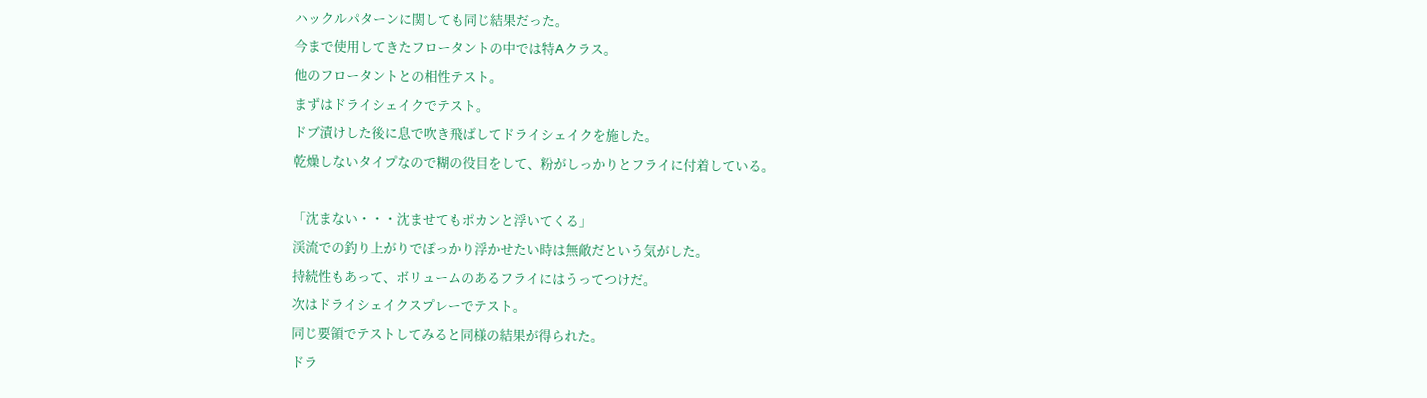ハックルパターンに関しても同じ結果だった。
今まで使用してきたフロータントの中では特Aクラス。
他のフロータントとの相性テスト。
まずはドライシェイクでテスト。
ドブ漬けした後に息で吹き飛ばしてドライシェイクを施した。
乾燥しないタイプなので糊の役目をして、粉がしっかりとフライに付着している。

「沈まない・・・沈ませてもポカンと浮いてくる」
渓流での釣り上がりでぽっかり浮かせたい時は無敵だという気がした。
持続性もあって、ボリュームのあるフライにはうってつけだ。
次はドライシェイクスプレーでテスト。
同じ要領でテストしてみると同様の結果が得られた。
ドラ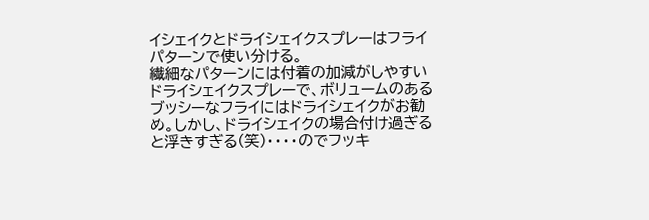イシェイクとドライシェイクスプレーはフライパターンで使い分ける。
繊細なパターンには付着の加減がしやすいドライシェイクスプレーで、ボリュームのあるブッシーなフライにはドライシェイクがお勧め。しかし、ドライシェイクの場合付け過ぎると浮きすぎる(笑)・・・・のでフッキ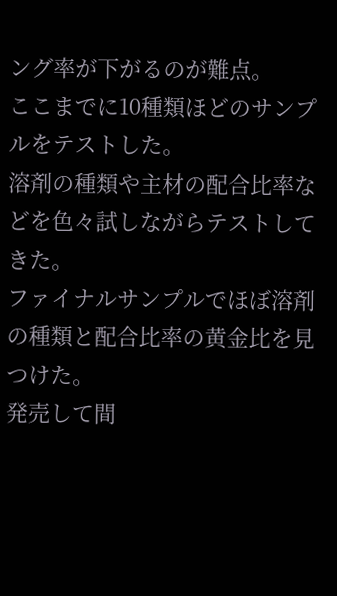ング率が下がるのが難点。
ここまでに10種類ほどのサンプルをテストした。
溶剤の種類や主材の配合比率などを色々試しながらテストしてきた。
ファイナルサンプルでほぼ溶剤の種類と配合比率の黄金比を見つけた。
発売して間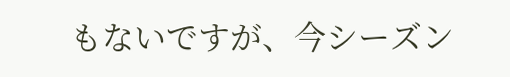もないですが、今シーズン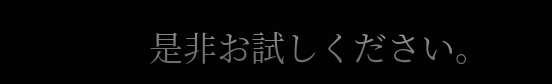是非お試しください。